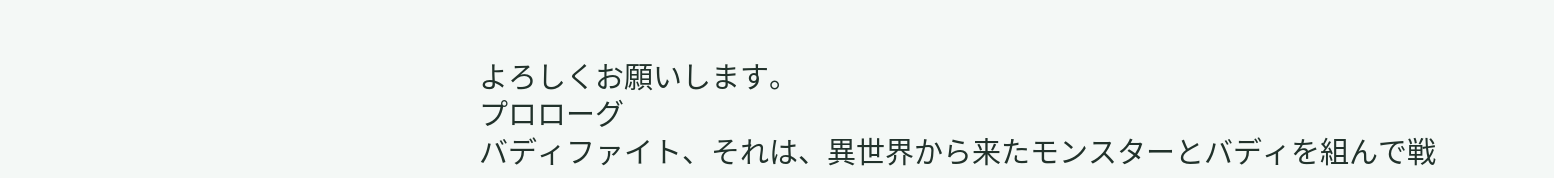よろしくお願いします。
プロローグ
バディファイト、それは、異世界から来たモンスターとバディを組んで戦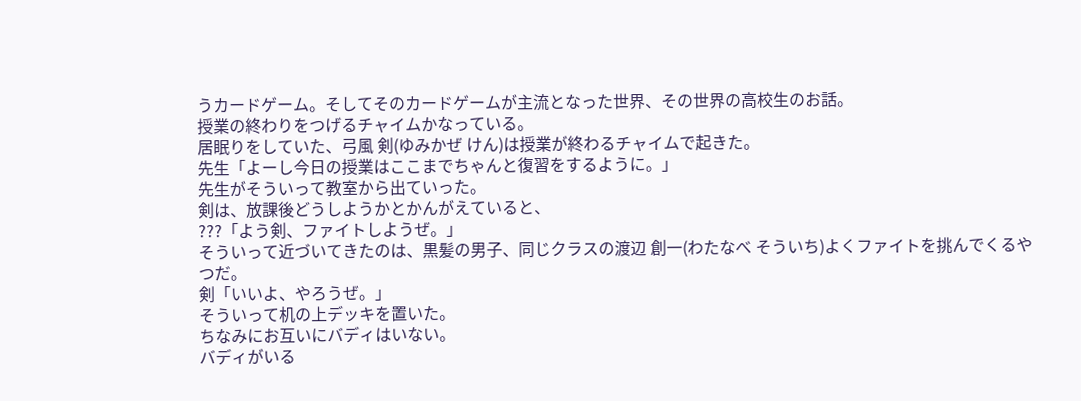うカードゲーム。そしてそのカードゲームが主流となった世界、その世界の高校生のお話。
授業の終わりをつげるチャイムかなっている。
居眠りをしていた、弓風 剣(ゆみかぜ けん)は授業が終わるチャイムで起きた。
先生「よーし今日の授業はここまでちゃんと復習をするように。」
先生がそういって教室から出ていった。
剣は、放課後どうしようかとかんがえていると、
???「よう剣、ファイトしようぜ。」
そういって近づいてきたのは、黒髪の男子、同じクラスの渡辺 創一(わたなべ そういち)よくファイトを挑んでくるやつだ。
剣「いいよ、やろうぜ。」
そういって机の上デッキを置いた。
ちなみにお互いにバディはいない。
バディがいる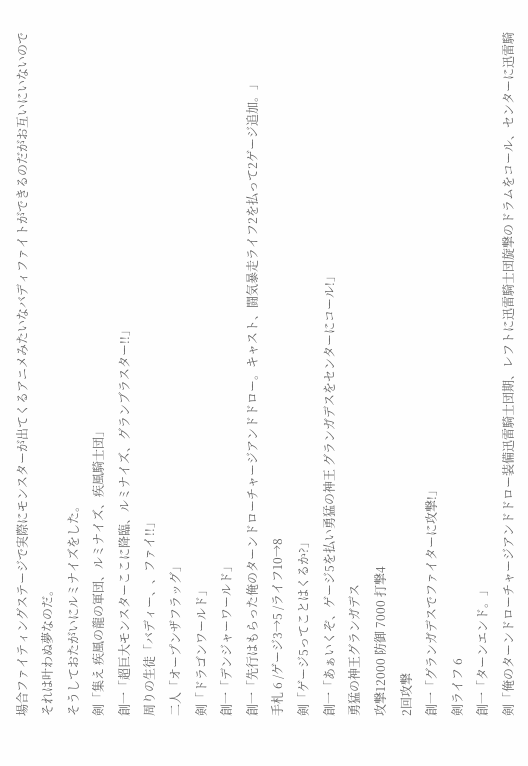場合ファイティングステージで実際にモンスターが出てくるアニメみたいなバディファイトができるのだがお互いにいないのでそれは叶わぬ夢なのだ。
そうしておたがいにルミナイズをした。
剣「集え 疾風の龍の軍団、ルミナイズ、疾風騎士団」
創一「超巨大モンスターここに降臨、ルミナイズ、グランブラスター!!」
周りの生徒「バディー、、ファイ!!」
二人「オープンザフラッグ」
剣「ドラゴンワールド」
創一「デンジャーワールド」
創一「先行はもらった俺のターンドローチャージアンドドロー。キャスト、闘気暴走ライフ2を払って2ゲージ追加。」
手札 6 /ゲージ3→5 /ライフ10→8
剣「ゲージ5ってことはくるか?」
創一「あぁいくぞ、ゲージ5を払い勇猛の神王 グランガデスをセンターにコール!」
勇猛の神王グランガデス
攻撃12000 防御 7000 打撃4
2回攻撃
創一「グランガデスでファイターに攻撃!」
剣ライフ 6
創一「ターンエンド。」
剣「俺のターンドローチャージアンドドロー装備迅雷騎士団期、レフトに迅雷騎士団旋撃のドラムをコール、センターに迅雷騎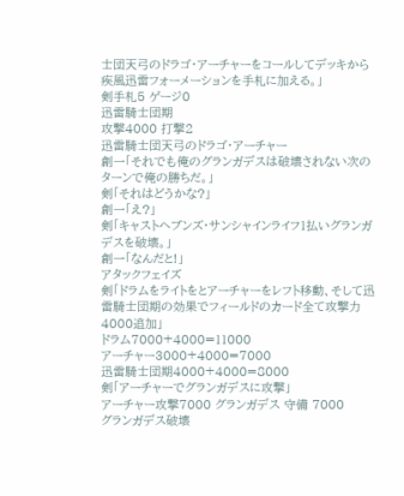士団天弓のドラゴ・アーチャーをコールしてデッキから疾風迅雷フォーメーションを手札に加える。」
剣手札5 ゲージ0
迅雷騎士団期
攻撃4000 打撃2
迅雷騎士団天弓のドラゴ・アーチャー
創一「それでも俺のグランガデスは破壊されない次のターンで俺の勝ちだ。」
剣「それはどうかな?」
創一「え?」
剣「キャストヘブンズ・サンシャインライフ1払いグランガデスを破壊。」
創一「なんだと!」
アタックフェイズ
剣「ドラムをライトをとアーチャーをレフト移動、そして迅雷騎士団期の効果でフィールドのカード全て攻撃力4000追加」
ドラム7000+4000=11000
アーチャー3000+4000=7000
迅雷騎士団期4000+4000=8000
剣「アーチャーでグランガデスに攻撃」
アーチャー攻撃7000 グランガデス 守備 7000
グランガデス破壊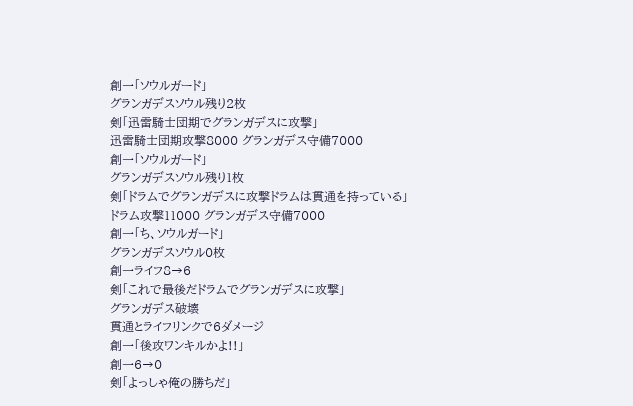創一「ソウルガード」
グランガデスソウル残り2枚
剣「迅雷騎士団期でグランガデスに攻撃」
迅雷騎士団期攻撃8000 グランガデス守備7000
創一「ソウルガード」
グランガデスソウル残り1枚
剣「ドラムでグランガデスに攻撃ドラムは貫通を持っている」
ドラム攻撃11000 グランガデス守備7000
創一「ち、ソウルガード」
グランガデスソウル0枚
創一ライフ8→6
剣「これで最後だドラムでグランガデスに攻撃」
グランガデス破壊
貫通とライフリンクで6ダメージ
創一「後攻ワンキルかよ!!」
創一6→0
剣「よっしゃ俺の勝ちだ」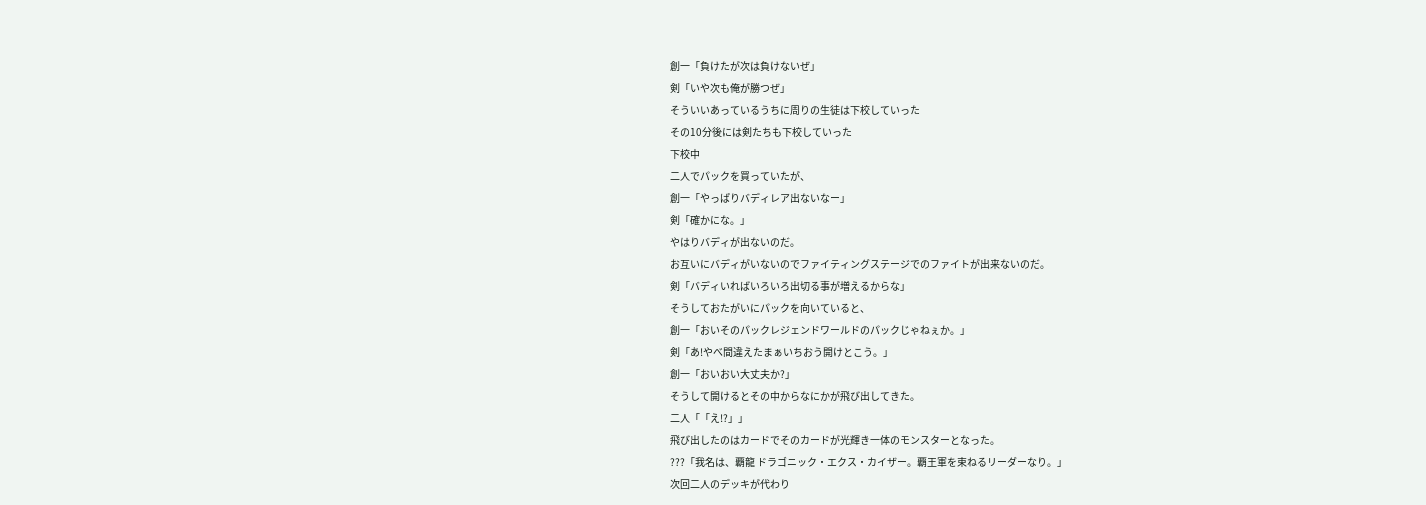創一「負けたが次は負けないぜ」
剣「いや次も俺が勝つぜ」
そういいあっているうちに周りの生徒は下校していった
その10分後には剣たちも下校していった
下校中
二人でパックを買っていたが、
創一「やっぱりバディレア出ないなー」
剣「確かにな。」
やはりバディが出ないのだ。
お互いにバディがいないのでファイティングステージでのファイトが出来ないのだ。
剣「バディいればいろいろ出切る事が増えるからな」
そうしておたがいにパックを向いていると、
創一「おいそのパックレジェンドワールドのパックじゃねぇか。」
剣「あ!やべ間違えたまぁいちおう開けとこう。」
創一「おいおい大丈夫か?」
そうして開けるとその中からなにかが飛び出してきた。
二人「「え!?」」
飛び出したのはカードでそのカードが光輝き一体のモンスターとなった。
???「我名は、覇龍 ドラゴニック・エクス・カイザー。覇王軍を束ねるリーダーなり。」
次回二人のデッキが代わり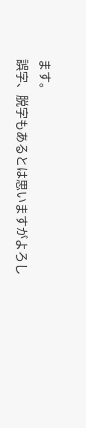ます。
誤字、脱字もあるとは思いますがよろし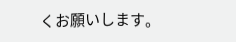くお願いします。